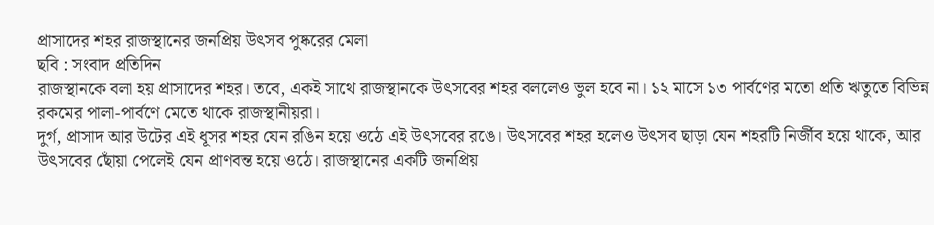প্রাসাদের শহর রাজস্থানের জনপ্রিয় উৎসব পুষ্করের মেলা
ছবি : সংবাদ প্রতিদিন
রাজস্থানকে বলা হয় প্রাসাদের শহর। তবে, একই সাথে রাজস্থানকে উৎসবের শহর বললেও ভুল হবে না। ১২ মাসে ১৩ পার্বণের মতো প্রতি ঋতুতে বিভিন্ন রকমের পালা-পার্বণে মেতে থাকে রাজস্থানীয়রা।
দুর্গ, প্রাসাদ আর উটের এই ধূসর শহর যেন রঙিন হয়ে ওঠে এই উৎসবের রঙে। উৎসবের শহর হলেও উৎসব ছাড়া যেন শহরটি নির্জীব হয়ে থাকে, আর উৎসবের ছোঁয়া পেলেই যেন প্রাণবন্ত হয়ে ওঠে। রাজস্থানের একটি জনপ্রিয়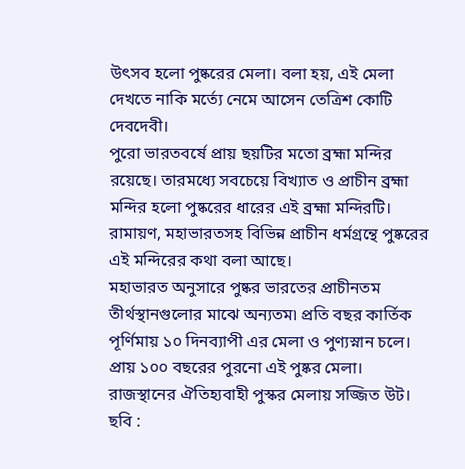উৎসব হলো পুষ্করের মেলা। বলা হয়, এই মেলা দেখতে নাকি মর্ত্যে নেমে আসেন তেত্রিশ কোটি দেবদেবী।
পুরো ভারতবর্ষে প্রায় ছয়টির মতো ব্রহ্মা মন্দির রয়েছে। তারমধ্যে সবচেয়ে বিখ্যাত ও প্রাচীন ব্রহ্মা মন্দির হলো পুষ্করের ধারের এই ব্রহ্মা মন্দিরটি। রামায়ণ, মহাভারতসহ বিভিন্ন প্রাচীন ধর্মগ্রন্থে পুষ্করের এই মন্দিরের কথা বলা আছে।
মহাভারত অনুসারে পুষ্কর ভারতের প্রাচীনতম তীর্থস্থানগুলোর মাঝে অন্যতম৷ প্রতি বছর কার্তিক পূর্ণিমায় ১০ দিনব্যাপী এর মেলা ও পুণ্যস্নান চলে। প্রায় ১০০ বছরের পুরনো এই পুষ্কর মেলা।
রাজস্থানের ঐতিহ্যবাহী পুস্কর মেলায় সজ্জিত উট। ছবি :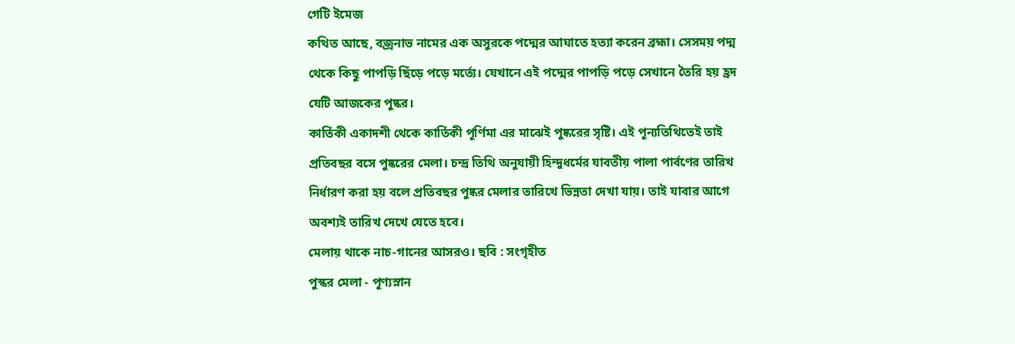গেটি ইমেজ
কথিত আছে, বজ্রনাভ নামের এক অসুরকে পদ্মের আঘাতে হত্যা করেন ব্রহ্মা। সেসময় পদ্ম থেকে কিছু পাপড়ি ছিঁড়ে পড়ে মর্ত্যে। যেখানে এই পদ্মের পাপড়ি পড়ে সেখানে তৈরি হয় হ্রদ যেটি আজকের পুষ্কর।
কার্তিকী একাদশী থেকে কার্তিকী পূর্ণিমা এর মাঝেই পুষ্করের সৃষ্টি। এই পূন্যতিথিতেই তাই প্রতিবছর বসে পুষ্করের মেলা। চন্দ্র তিথি অনুযায়ী হিন্দুধর্মের যাবতীয় পালা পার্বণের তারিখ নির্ধারণ করা হয় বলে প্রতিবছর পুষ্কর মেলার তারিখে ভিন্নতা দেখা যায়। তাই যাবার আগে অবশ্যই তারিখ দেখে যেতে হবে।
মেলায় থাকে নাচ-গানের আসরও। ছবি : সংগৃহীত
পুস্কর মেলা - পূণ্যস্নান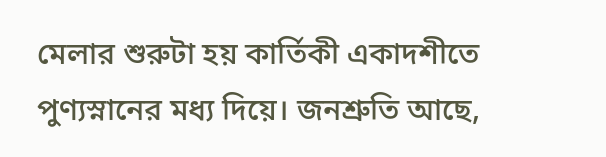মেলার শুরুটা হয় কার্তিকী একাদশীতে পুণ্যস্নানের মধ্য দিয়ে। জনশ্রুতি আছে,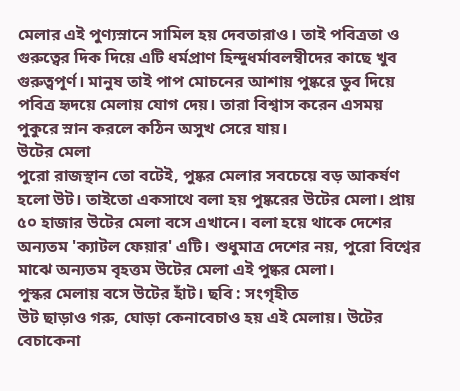মেলার এই পুণ্যস্নানে সামিল হয় দেবতারাও। তাই পবিত্রতা ও গুরুত্বের দিক দিয়ে এটি ধর্মপ্রাণ হিন্দুধর্মাবলম্বীদের কাছে খুব গুরুত্বপূর্ণ। মানুষ তাই পাপ মোচনের আশায় পুষ্করে ডুব দিয়ে পবিত্র হৃদয়ে মেলায় যোগ দেয়। তারা বিশ্বাস করেন এসময় পুকুরে স্নান করলে কঠিন অসুখ সেরে যায়।
উটের মেলা
পুরো রাজস্থান তো বটেই, পুষ্কর মেলার সবচেয়ে বড় আকর্ষণ হলো উট। তাইতো একসাথে বলা হয় পুষ্করের উটের মেলা। প্রায় ৫০ হাজার উটের মেলা বসে এখানে। বলা হয়ে থাকে দেশের অন্যতম 'ক্যাটল ফেয়ার' এটি। শুধুমাত্র দেশের নয়, পুরো বিশ্বের মাঝে অন্যতম বৃহত্তম উটের মেলা এই পুষ্কর মেলা।
পুস্কর মেলায় বসে উটের হাঁট। ছবি : সংগৃহীত
উট ছাড়াও গরু, ঘোড়া কেনাবেচাও হয় এই মেলায়। উটের বেচাকেনা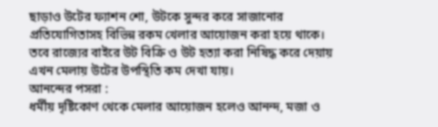ছাড়াও উটের ফ্যাশন শো, উটকে সুন্দর করে সাজানোর প্রতিযোগিতাসহ বিভিন্ন রকম খেলার আয়োজন করা হয়ে থাকে। তবে রাজ্যের বাইরে উট বিক্রি ও উট হত্যা করা নিষিদ্ধ করে দেয়ায় এখন মেলায় উটের উপস্থিতি কম দেখা যায়।
আনন্দের পসরা :
ধর্মীয় দৃষ্টিকোণ থেকে মেলার আয়োজন হলেও আনন্দ, মজা ও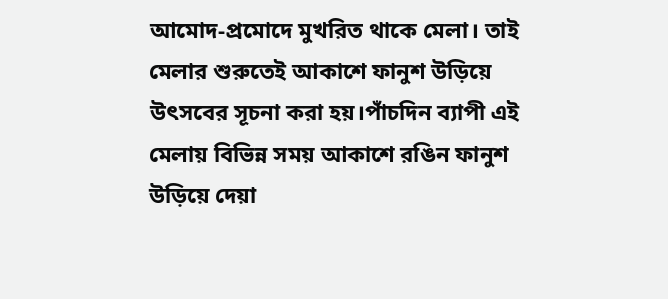আমোদ-প্রমোদে মুখরিত থাকে মেলা। তাই মেলার শুরুতেই আকাশে ফানুশ উড়িয়ে উৎসবের সূচনা করা হয়।পাঁচদিন ব্যাপী এই মেলায় বিভিন্ন সময় আকাশে রঙিন ফানুশ উড়িয়ে দেয়া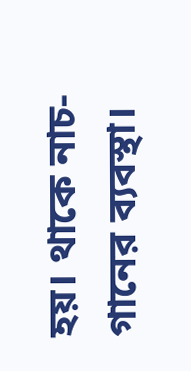হয়। থাকে নাচ- গানের ব্যবস্থা।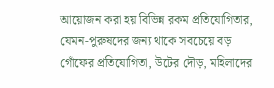আয়োজন করা হয় বিভিন্ন রকম প্রতিযোগিতার, যেমন-পুরুষদের জন্য থাকে সবচেয়ে বড় গোঁফের প্রতিযোগিতা, উটের দৌড়, মহিলাদের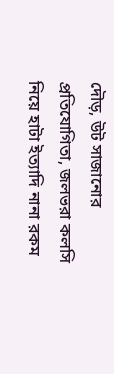দৌড়, উট সাজানোর প্রতিযোগিতা, জলভরা কলসি নিয়ে হাটা ইত্যাদি নানা রকম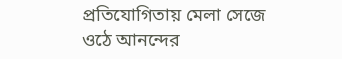প্রতিযোগিতায় মেলা সেজে ওঠে আনন্দের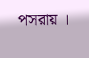পসরায় ।